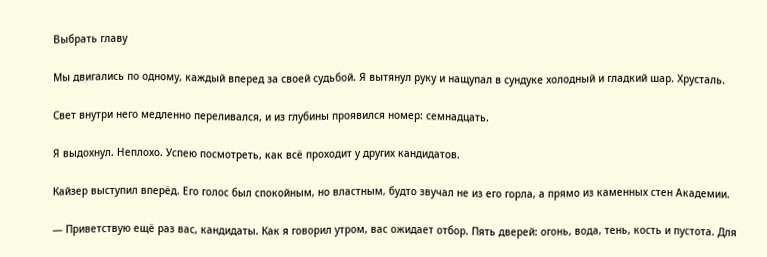Выбрать главу

Мы двигались по одному, каждый вперед за своей судьбой. Я вытянул руку и нащупал в сундуке холодный и гладкий шар. Хрусталь.

Свет внутри него медленно переливался, и из глубины проявился номер: семнадцать.

Я выдохнул. Неплохо. Успею посмотреть, как всё проходит у других кандидатов.

Кайзер выступил вперёд. Его голос был спокойным, но властным, будто звучал не из его горла, а прямо из каменных стен Академии.

— Приветствую ещё раз вас, кандидаты. Как я говорил утром, вас ожидает отбор. Пять дверей: огонь, вода, тень, кость и пустота. Для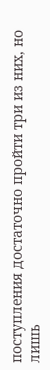поступления достаточно пройти три из них, но лишь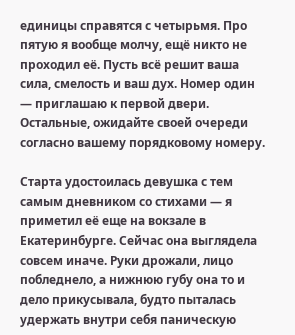единицы справятся с четырьмя. Про пятую я вообще молчу, ещё никто не проходил её. Пусть всё решит ваша сила, смелость и ваш дух. Номер один — приглашаю к первой двери. Остальные, ожидайте своей очереди согласно вашему порядковому номеру.

Старта удостоилась девушка с тем самым дневником со стихами — я приметил её еще на вокзале в Екатеринбурге. Сейчас она выглядела совсем иначе. Руки дрожали, лицо побледнело, а нижнюю губу она то и дело прикусывала, будто пыталась удержать внутри себя паническую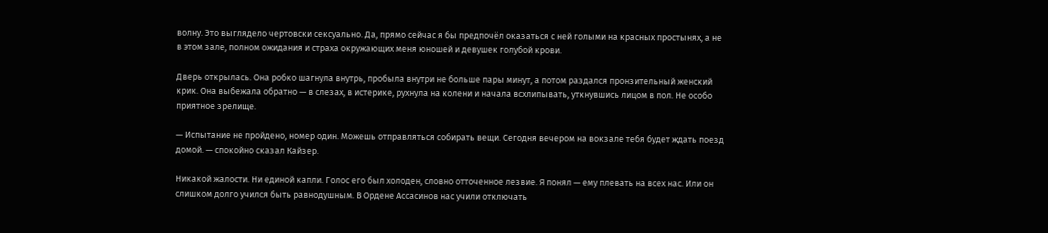волну. Это выглядело чертовски сексуально. Да, прямо сейчас я бы предпочёл оказаться с ней голыми на красных простынях, а не в этом зале, полном ожидания и страха окружающих меня юношей и девушек голубой крови.

Дверь открылась. Она робко шагнула внутрь, пробыла внутри не больше пары минут, а потом раздался пронзительный женский крик. Она выбежала обратно — в слезах, в истерике, рухнула на колени и начала всхлипывать, уткнувшись лицом в пол. Не особо приятное зрелище.

— Испытание не пройдено, номер один. Можешь отправляться собирать вещи. Сегодня вечером на вокзале тебя будет ждать поезд домой. — спокойно сказал Кайзер.

Никакой жалости. Ни единой капли. Голос его был холоден, словно отточенное лезвие. Я понял — ему плевать на всех нас. Или он слишком долго учился быть равнодушным. В Ордене Ассасинов нас учили отключать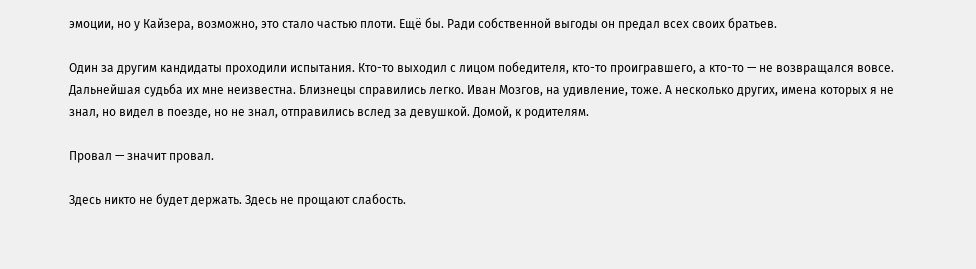эмоции, но у Кайзера, возможно, это стало частью плоти. Ещё бы. Ради собственной выгоды он предал всех своих братьев.

Один за другим кандидаты проходили испытания. Кто-то выходил с лицом победителя, кто-то проигравшего, а кто-то — не возвращался вовсе. Дальнейшая судьба их мне неизвестна. Близнецы справились легко. Иван Мозгов, на удивление, тоже. А несколько других, имена которых я не знал, но видел в поезде, но не знал, отправились вслед за девушкой. Домой, к родителям.

Провал — значит провал.

Здесь никто не будет держать. Здесь не прощают слабость.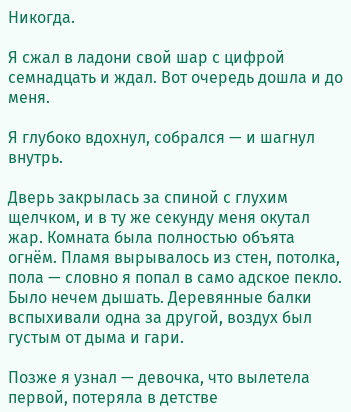Никогда.

Я сжал в ладони свой шар с цифрой семнадцать и ждал. Вот очередь дошла и до меня.

Я глубоко вдохнул, собрался — и шагнул внутрь.

Дверь закрылась за спиной с глухим щелчком, и в ту же секунду меня окутал жар. Комната была полностью объята огнём. Пламя вырывалось из стен, потолка, пола — словно я попал в само адское пекло. Было нечем дышать. Деревянные балки вспыхивали одна за другой, воздух был густым от дыма и гари.

Позже я узнал — девочка, что вылетела первой, потеряла в детстве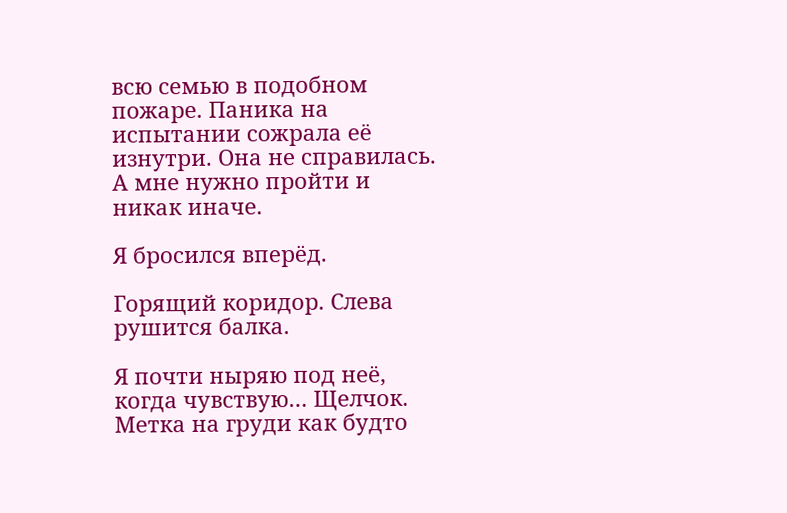всю семью в подобном пожаре. Паника на испытании сожрала её изнутри. Она не справилась. А мне нужно пройти и никак иначе.

Я бросился вперёд.

Горящий коридор. Слева рушится балка.

Я почти ныряю под неё, когда чувствую… Щелчок. Метка на груди как будто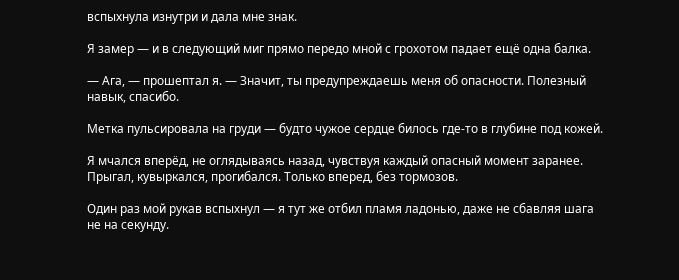вспыхнула изнутри и дала мне знак.

Я замер — и в следующий миг прямо передо мной с грохотом падает ещё одна балка.

— Ага, — прошептал я. — Значит, ты предупреждаешь меня об опасности. Полезный навык, спасибо.

Метка пульсировала на груди — будто чужое сердце билось где-то в глубине под кожей.

Я мчался вперёд, не оглядываясь назад, чувствуя каждый опасный момент заранее. Прыгал, кувыркался, прогибался. Только вперед, без тормозов.

Один раз мой рукав вспыхнул — я тут же отбил пламя ладонью, даже не сбавляя шага не на секунду.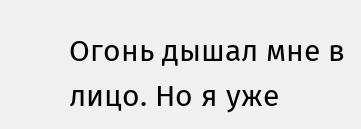Огонь дышал мне в лицо. Но я уже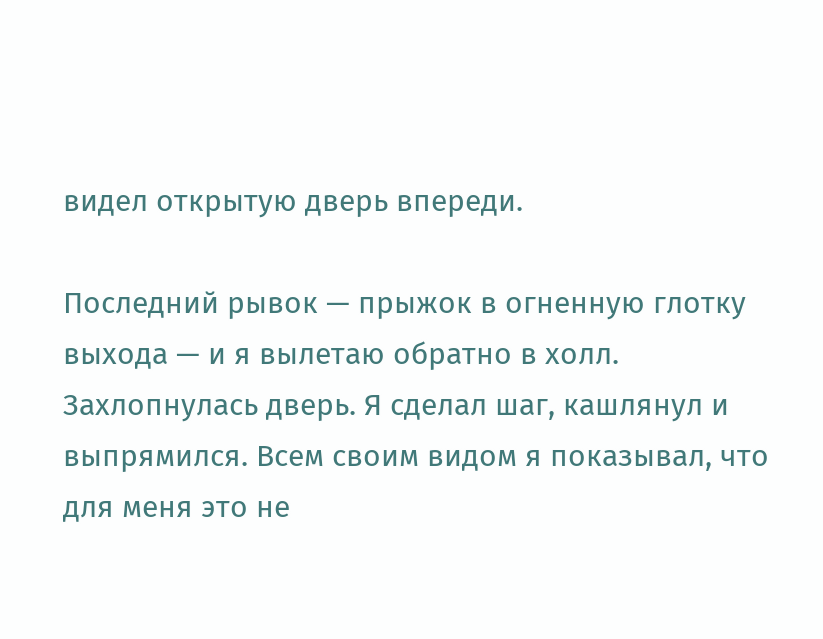видел открытую дверь впереди.

Последний рывок — прыжок в огненную глотку выхода — и я вылетаю обратно в холл. Захлопнулась дверь. Я сделал шаг, кашлянул и выпрямился. Всем своим видом я показывал, что для меня это не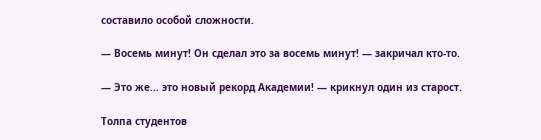составило особой сложности.

— Восемь минут! Он сделал это за восемь минут! — закричал кто-то.

— Это же… это новый рекорд Академии! — крикнул один из старост.

Толпа студентов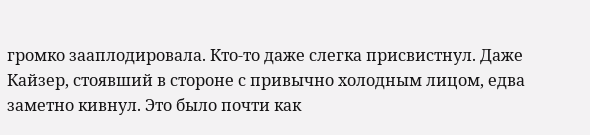громко зааплодировала. Кто-то даже слегка присвистнул. Даже Кайзер, стоявший в стороне с привычно холодным лицом, едва заметно кивнул. Это было почти как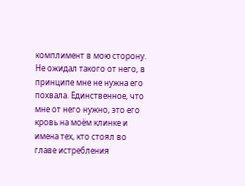комплимент в мою сторону. Не ожидал такого от него, в принципе мне не нужна его похвала. Единственное, что мне от него нужно, это его кровь на моём клинке и имена тех, кто стоял во главе истребления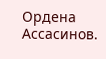Ордена Ассасинов.